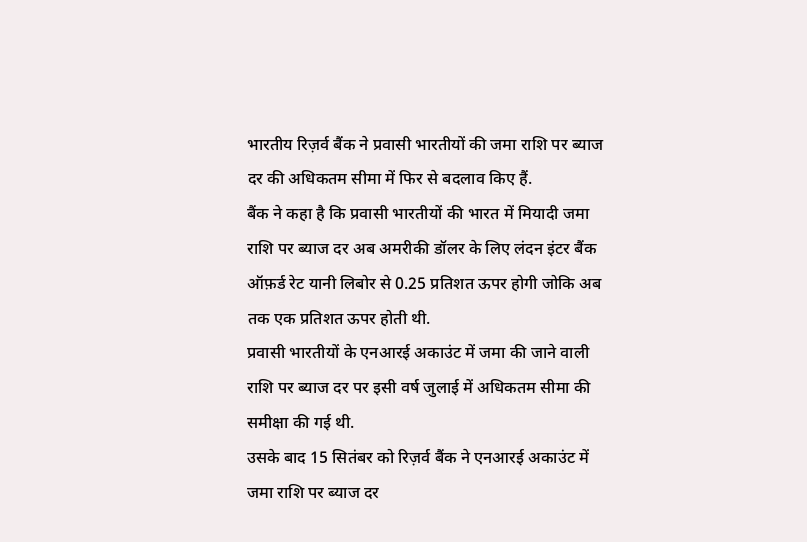भारतीय रिज़र्व बैंक ने प्रवासी भारतीयों की जमा राशि पर ब्याज दर की अधिकतम सीमा में फिर से बदलाव किए हैं.
बैंक ने कहा है कि प्रवासी भारतीयों की भारत में मियादी जमा राशि पर ब्याज दर अब अमरीकी डॉलर के लिए लंदन इंटर बैंक ऑफ़र्ड रेट यानी लिबोर से 0.25 प्रतिशत ऊपर होगी जोकि अब तक एक प्रतिशत ऊपर होती थी.
प्रवासी भारतीयों के एनआरई अकाउंट में जमा की जाने वाली राशि पर ब्याज दर पर इसी वर्ष जुलाई में अधिकतम सीमा की समीक्षा की गई थी.
उसके बाद 15 सितंबर को रिज़र्व बैंक ने एनआरई अकाउंट में जमा राशि पर ब्याज दर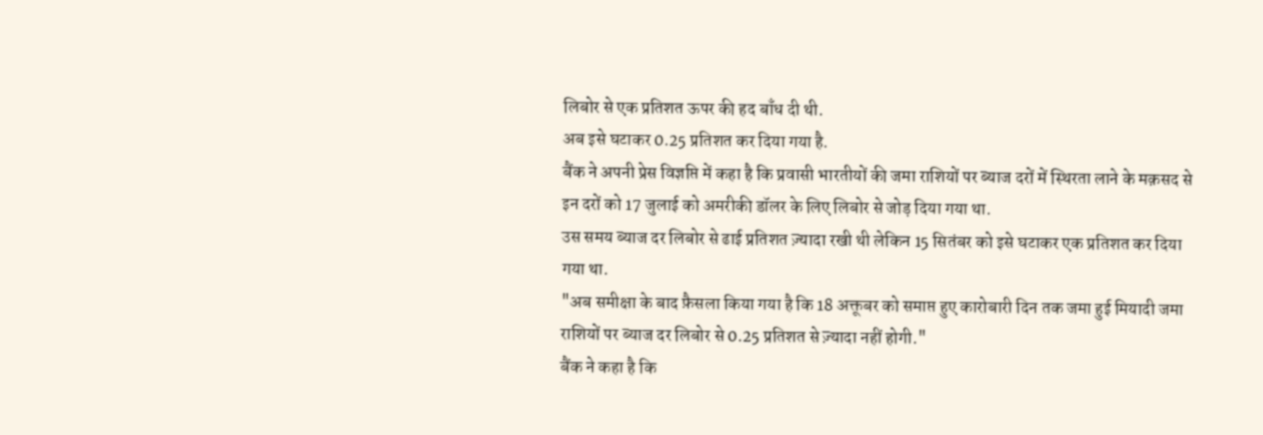लिबोर से एक प्रतिशत ऊपर की हद बाँध दी थी.
अब इसे घटाकर 0.25 प्रतिशत कर दिया गया है.
बैंक ने अपनी प्रेस विज्ञप्ति में कहा है कि प्रवासी भारतीयों की जमा राशियों पर ब्याज दरों में स्थिरता लाने के मक़सद से इन दरों को 17 जुलाई को अमरीकी डॉलर के लिए लिबोर से जोड़ दिया गया था.
उस समय ब्याज दर लिबोर से ढाई प्रतिशत ज़्यादा रखी थी लेकिन 15 सितंबर को इसे घटाकर एक प्रतिशत कर दिया गया था.
"अब समीक्षा के बाद फ़ैसला किया गया है कि 18 अक्तूबर को समाप्त हुए कारोबारी दिन तक जमा हुई मियादी जमा राशियों पर ब्याज दर लिबोर से 0.25 प्रतिशत से ज़्यादा नहीं होगी."
बैंक ने कहा है कि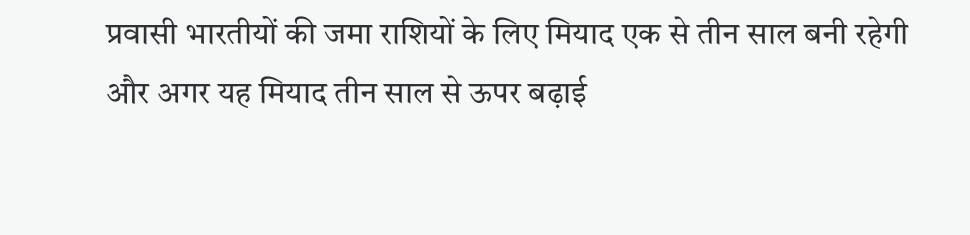प्रवासी भारतीयों की जमा राशियों के लिए मियाद एक से तीन साल बनी रहेगी और अगर यह मियाद तीन साल से ऊपर बढ़ाई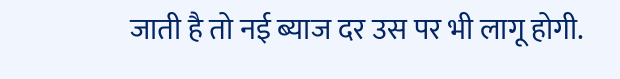जाती है तो नई ब्याज दर उस पर भी लागू होगी.